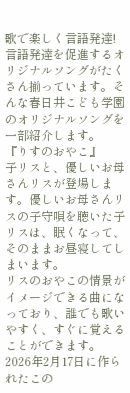歌で楽しく言語発達!
言語発達を促進するオリジナルソングがたくさん揃っています。そんな春日井こども学園のオリジナルソングを一部紹介します。
『りすのおやこ』
子リスと、優しいお母さんリスが登場します。優しいお母さんリスの子守唄を聴いた子リスは、眠くなって、そのままお昼寝してしまいます。
リスのおやこの情景がイメージできる曲になっており、誰でも歌いやすく、すぐに覚えることができます。
2026年2月17日に作られたこの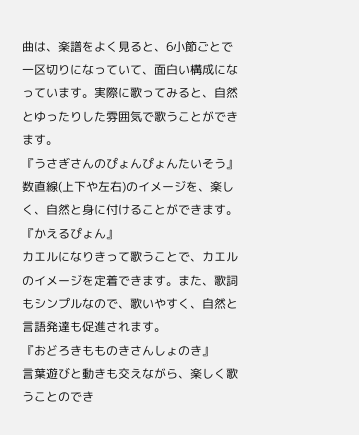曲は、楽譜をよく見ると、6小節ごとで一区切りになっていて、面白い構成になっています。実際に歌ってみると、自然とゆったりした雰囲気で歌うことができます。
『うさぎさんのぴょんぴょんたいそう』
数直線(上下や左右)のイメージを、楽しく、自然と身に付けることができます。
『かえるぴょん』
カエルになりきって歌うことで、カエルのイメージを定着できます。また、歌詞もシンプルなので、歌いやすく、自然と言語発達も促進されます。
『おどろきもものきさんしょのき』
言葉遊びと動きも交えながら、楽しく歌うことのでき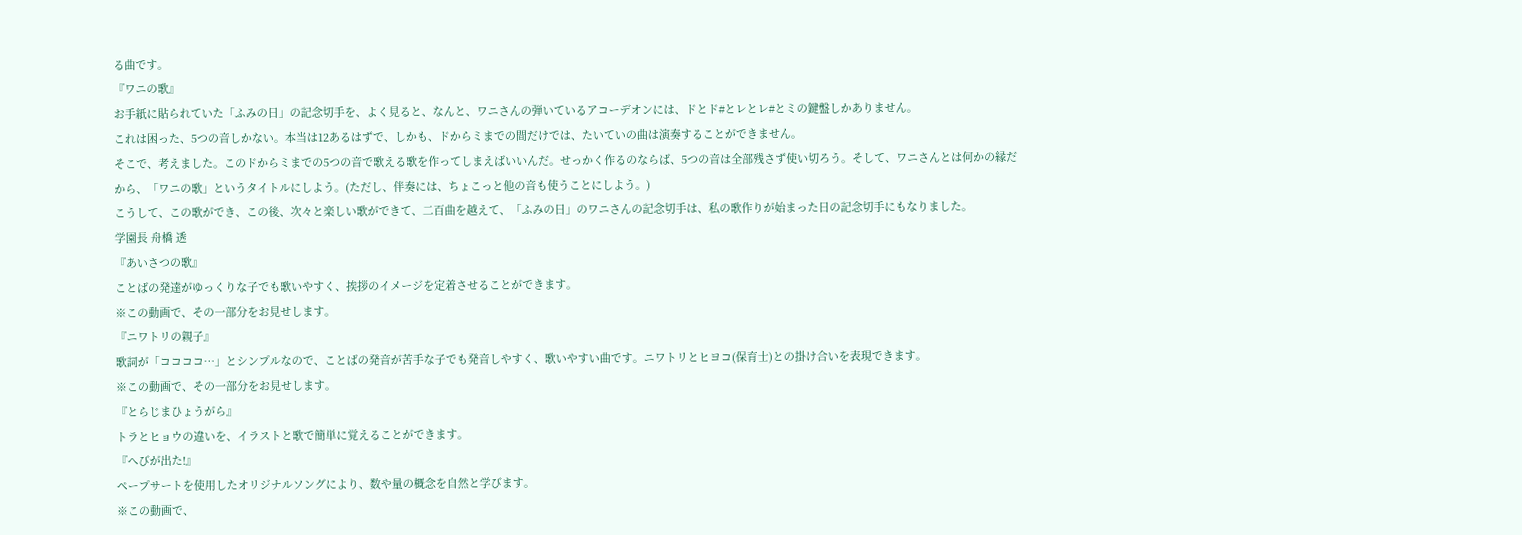る曲です。
『ワニの歌』
お手紙に貼られていた「ふみの日」の記念切手を、よく見ると、なんと、ワニさんの弾いているアコーデオンには、ドとド#とレとレ#とミの鍵盤しかありません。
これは困った、5つの音しかない。本当は12あるはずで、しかも、ドからミまでの間だけでは、たいていの曲は演奏することができません。
そこで、考えました。このドからミまでの5つの音で歌える歌を作ってしまえばいいんだ。せっかく作るのならば、5つの音は全部残さず使い切ろう。そして、ワニさんとは何かの縁だから、「ワニの歌」というタイトルにしよう。(ただし、伴奏には、ちょこっと他の音も使うことにしよう。)
こうして、この歌ができ、この後、次々と楽しい歌ができて、二百曲を越えて、「ふみの日」のワニさんの記念切手は、私の歌作りが始まった日の記念切手にもなりました。
学園長 舟橋 透
『あいさつの歌』
ことばの発達がゆっくりな子でも歌いやすく、挨拶のイメージを定着させることができます。
※この動画で、その一部分をお見せします。
『ニワトリの親子』
歌詞が「ココココ…」とシンプルなので、ことばの発音が苦手な子でも発音しやすく、歌いやすい曲です。ニワトリとヒヨコ(保育士)との掛け合いを表現できます。
※この動画で、その一部分をお見せします。
『とらじまひょうがら』
トラとヒョウの違いを、イラストと歌で簡単に覚えることができます。
『へびが出た!』
ペープサートを使用したオリジナルソングにより、数や量の概念を自然と学びます。
※この動画で、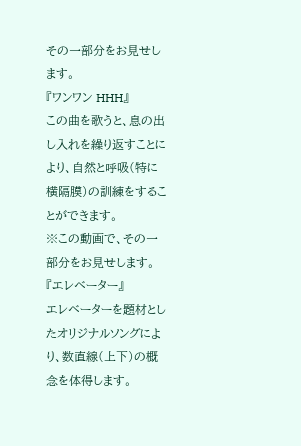その一部分をお見せします。
『ワンワン HHH』
この曲を歌うと、息の出し入れを繰り返すことにより、自然と呼吸(特に横隔膜)の訓練をすることができます。
※この動画で、その一部分をお見せします。
『エレベーター』
エレベーターを題材としたオリジナルソングにより、数直線(上下)の概念を体得します。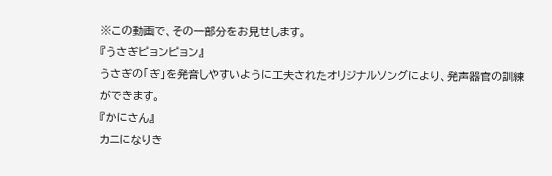※この動画で、その一部分をお見せします。
『うさぎピョンピョン』
うさぎの「ぎ」を発音しやすいように工夫されたオリジナルソングにより、発声器官の訓練ができます。
『かにさん』
カニになりき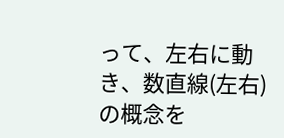って、左右に動き、数直線(左右)の概念を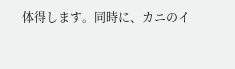体得します。同時に、カニのイ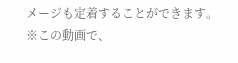メージも定着することができます。
※この動画で、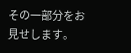その一部分をお見せします。